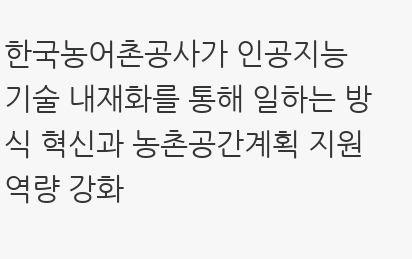한국농어촌공사가 인공지능 기술 내재화를 통해 일하는 방식 혁신과 농촌공간계획 지원 역량 강화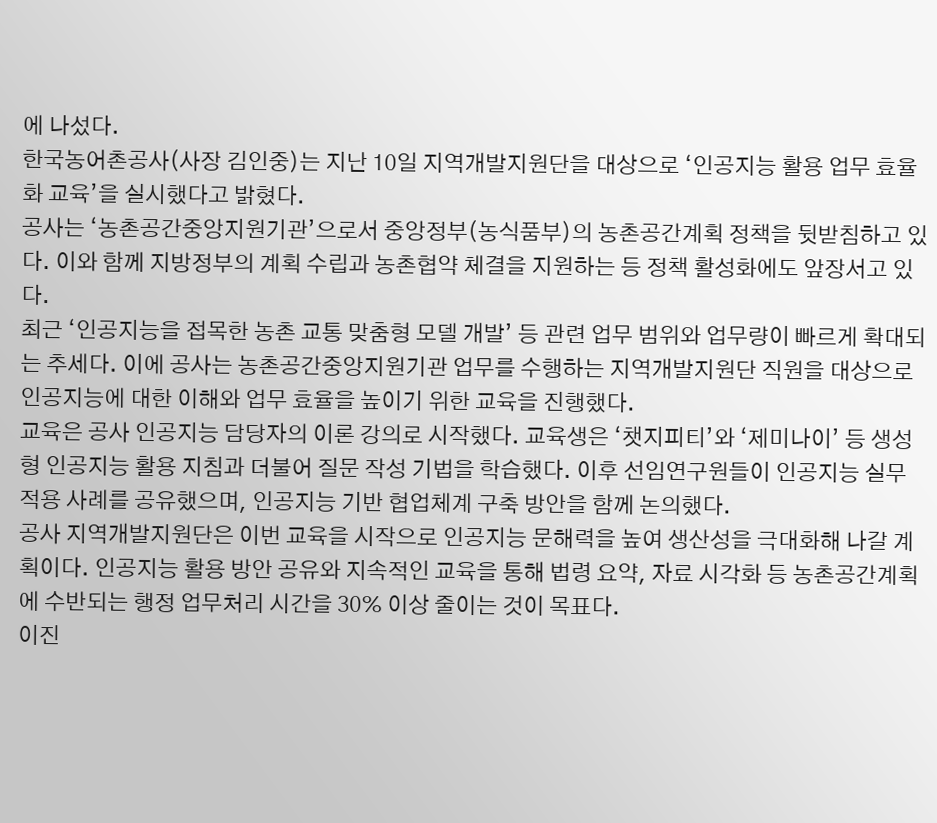에 나섰다.
한국농어촌공사(사장 김인중)는 지난 10일 지역개발지원단을 대상으로 ‘인공지능 활용 업무 효율화 교육’을 실시했다고 밝혔다.
공사는 ‘농촌공간중앙지원기관’으로서 중앙정부(농식품부)의 농촌공간계획 정책을 뒷받침하고 있다. 이와 함께 지방정부의 계획 수립과 농촌협약 체결을 지원하는 등 정책 활성화에도 앞장서고 있다.
최근 ‘인공지능을 접목한 농촌 교통 맞춤형 모델 개발’ 등 관련 업무 범위와 업무량이 빠르게 확대되는 추세다. 이에 공사는 농촌공간중앙지원기관 업무를 수행하는 지역개발지원단 직원을 대상으로 인공지능에 대한 이해와 업무 효율을 높이기 위한 교육을 진행했다.
교육은 공사 인공지능 담당자의 이론 강의로 시작했다. 교육생은 ‘챗지피티’와 ‘제미나이’ 등 생성형 인공지능 활용 지침과 더불어 질문 작성 기법을 학습했다. 이후 선임연구원들이 인공지능 실무 적용 사례를 공유했으며, 인공지능 기반 협업체계 구축 방안을 함께 논의했다.
공사 지역개발지원단은 이번 교육을 시작으로 인공지능 문해력을 높여 생산성을 극대화해 나갈 계획이다. 인공지능 활용 방안 공유와 지속적인 교육을 통해 법령 요약, 자료 시각화 등 농촌공간계획에 수반되는 행정 업무처리 시간을 30% 이상 줄이는 것이 목표다.
이진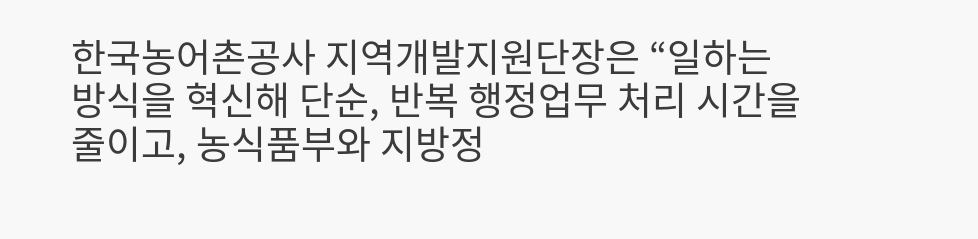한국농어촌공사 지역개발지원단장은 “일하는 방식을 혁신해 단순, 반복 행정업무 처리 시간을 줄이고, 농식품부와 지방정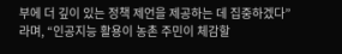부에 더 깊이 있는 정책 제언을 제공하는 데 집중하겠다”라며, “인공지능 활용이 농촌 주민이 체감할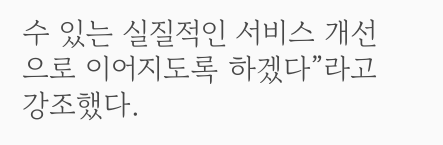수 있는 실질적인 서비스 개선으로 이어지도록 하겠다”라고 강조했다.